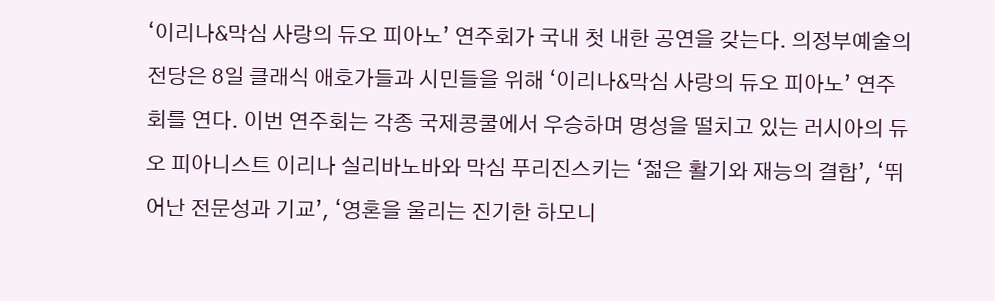‘이리나&막심 사랑의 듀오 피아노’ 연주회가 국내 첫 내한 공연을 갖는다. 의정부예술의전당은 8일 클래식 애호가들과 시민들을 위해 ‘이리나&막심 사랑의 듀오 피아노’ 연주회를 연다. 이번 연주회는 각종 국제콩쿨에서 우승하며 명성을 떨치고 있는 러시아의 듀오 피아니스트 이리나 실리바노바와 막심 푸리진스키는 ‘젊은 활기와 재능의 결합’, ‘뛰어난 전문성과 기교’, ‘영혼을 울리는 진기한 하모니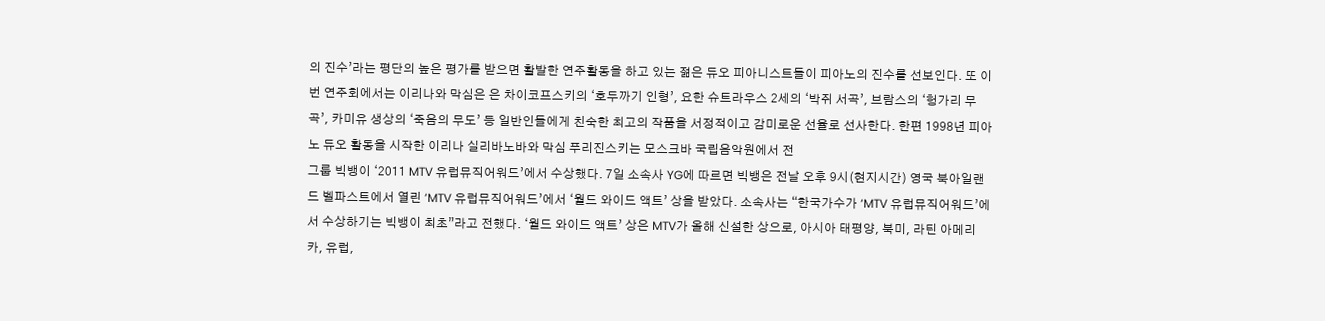의 진수’라는 평단의 높은 평가를 받으면 활발한 연주활동을 하고 있는 젊은 듀오 피아니스트들이 피아노의 진수를 선보인다. 또 이번 연주회에서는 이리나와 막심은 은 차이코프스키의 ‘호두까기 인형’, 요한 슈트라우스 2세의 ‘박쥐 서곡’, 브람스의 ‘헝가리 무곡’, 카미유 생상의 ‘죽음의 무도’ 등 일반인들에게 친숙한 최고의 작품을 서정적이고 감미로운 선율로 선사한다. 한편 1998년 피아노 듀오 활동을 시작한 이리나 실리바노바와 막심 푸리진스키는 모스크바 국립음악원에서 전
그룹 빅뱅이 ‘2011 MTV 유럽뮤직어워드’에서 수상했다. 7일 소속사 YG에 따르면 빅뱅은 전날 오후 9시(현지시간) 영국 북아일랜드 벨파스트에서 열린 ‘MTV 유럽뮤직어워드’에서 ‘월드 와이드 액트’ 상을 받았다. 소속사는 “한국가수가 ‘MTV 유럽뮤직어워드’에서 수상하기는 빅뱅이 최초”라고 전했다. ‘월드 와이드 액트’ 상은 MTV가 올해 신설한 상으로, 아시아 태평양, 북미, 라틴 아메리카, 유럽,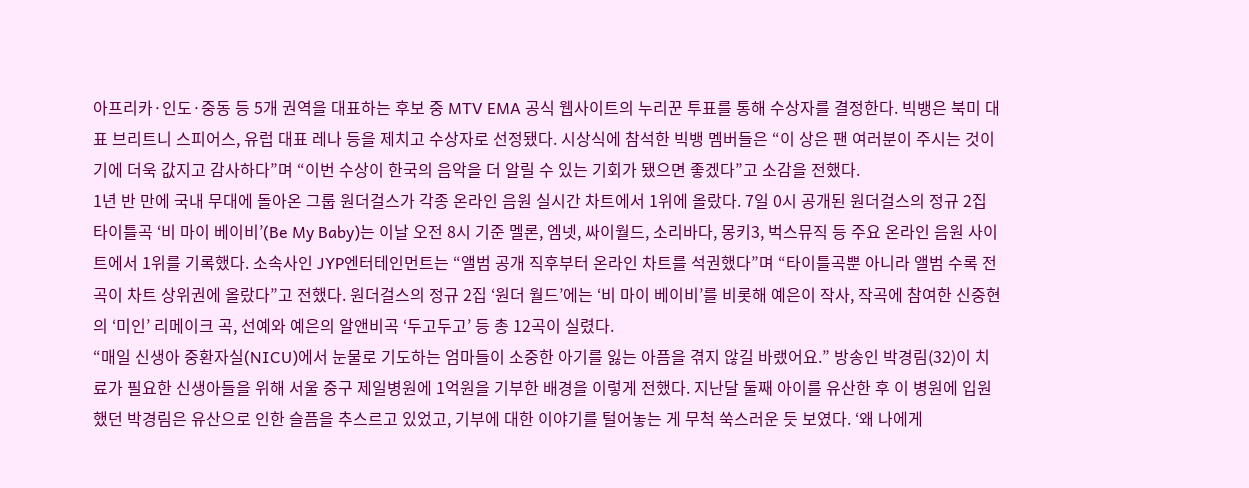아프리카·인도·중동 등 5개 권역을 대표하는 후보 중 MTV EMA 공식 웹사이트의 누리꾼 투표를 통해 수상자를 결정한다. 빅뱅은 북미 대표 브리트니 스피어스, 유럽 대표 레나 등을 제치고 수상자로 선정됐다. 시상식에 참석한 빅뱅 멤버들은 “이 상은 팬 여러분이 주시는 것이기에 더욱 값지고 감사하다”며 “이번 수상이 한국의 음악을 더 알릴 수 있는 기회가 됐으면 좋겠다”고 소감을 전했다.
1년 반 만에 국내 무대에 돌아온 그룹 원더걸스가 각종 온라인 음원 실시간 차트에서 1위에 올랐다. 7일 0시 공개된 원더걸스의 정규 2집 타이틀곡 ‘비 마이 베이비’(Be My Baby)는 이날 오전 8시 기준 멜론, 엠넷, 싸이월드, 소리바다, 몽키3, 벅스뮤직 등 주요 온라인 음원 사이트에서 1위를 기록했다. 소속사인 JYP엔터테인먼트는 “앨범 공개 직후부터 온라인 차트를 석권했다”며 “타이틀곡뿐 아니라 앨범 수록 전곡이 차트 상위권에 올랐다”고 전했다. 원더걸스의 정규 2집 ‘원더 월드’에는 ‘비 마이 베이비’를 비롯해 예은이 작사, 작곡에 참여한 신중현의 ‘미인’ 리메이크 곡, 선예와 예은의 알앤비곡 ‘두고두고’ 등 총 12곡이 실렸다.
“매일 신생아 중환자실(NICU)에서 눈물로 기도하는 엄마들이 소중한 아기를 잃는 아픔을 겪지 않길 바랬어요.” 방송인 박경림(32)이 치료가 필요한 신생아들을 위해 서울 중구 제일병원에 1억원을 기부한 배경을 이렇게 전했다. 지난달 둘째 아이를 유산한 후 이 병원에 입원했던 박경림은 유산으로 인한 슬픔을 추스르고 있었고, 기부에 대한 이야기를 털어놓는 게 무척 쑥스러운 듯 보였다. ‘왜 나에게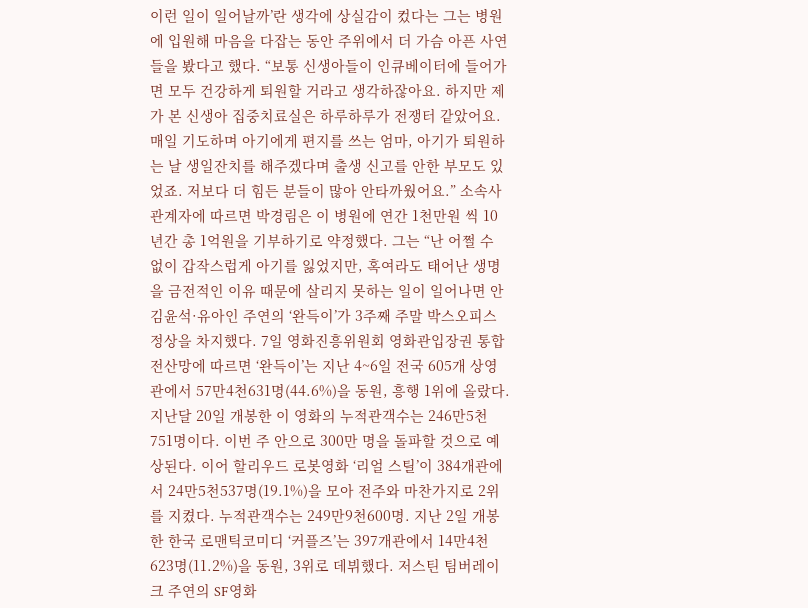이런 일이 일어날까’란 생각에 상실감이 컸다는 그는 병원에 입원해 마음을 다잡는 동안 주위에서 더 가슴 아픈 사연들을 봤다고 했다. “보통 신생아들이 인큐베이터에 들어가면 모두 건강하게 퇴원할 거라고 생각하잖아요. 하지만 제가 본 신생아 집중치료실은 하루하루가 전쟁터 같았어요. 매일 기도하며 아기에게 편지를 쓰는 엄마, 아기가 퇴원하는 날 생일잔치를 해주겠다며 출생 신고를 안한 부모도 있었죠. 저보다 더 힘든 분들이 많아 안타까웠어요.” 소속사 관계자에 따르면 박경림은 이 병원에 연간 1천만원 씩 10년간 총 1억원을 기부하기로 약정했다. 그는 “난 어쩔 수 없이 갑작스럽게 아기를 잃었지만, 혹여라도 태어난 생명을 금전적인 이유 때문에 살리지 못하는 일이 일어나면 안
김윤석·유아인 주연의 ‘완득이’가 3주째 주말 박스오피스 정상을 차지했다. 7일 영화진흥위원회 영화관입장권 통합전산망에 따르면 ‘완득이’는 지난 4~6일 전국 605개 상영관에서 57만4천631명(44.6%)을 동원, 흥행 1위에 올랐다. 지난달 20일 개봉한 이 영화의 누적관객수는 246만5천751명이다. 이번 주 안으로 300만 명을 돌파할 것으로 예상된다. 이어 할리우드 로봇영화 ‘리얼 스틸’이 384개관에서 24만5천537명(19.1%)을 모아 전주와 마찬가지로 2위를 지켰다. 누적관객수는 249만9천600명. 지난 2일 개봉한 한국 로맨틱코미디 ‘커플즈’는 397개관에서 14만4천623명(11.2%)을 동원, 3위로 데뷔했다. 저스틴 팀버레이크 주연의 SF영화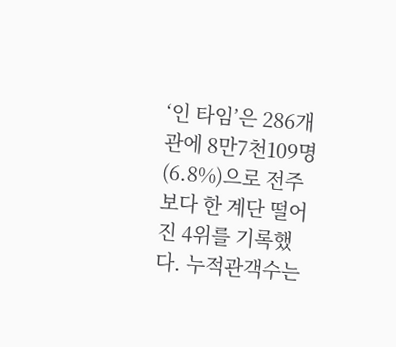‘인 타임’은 286개관에 8만7천109명(6.8%)으로 전주보다 한 계단 떨어진 4위를 기록했다. 누적관객수는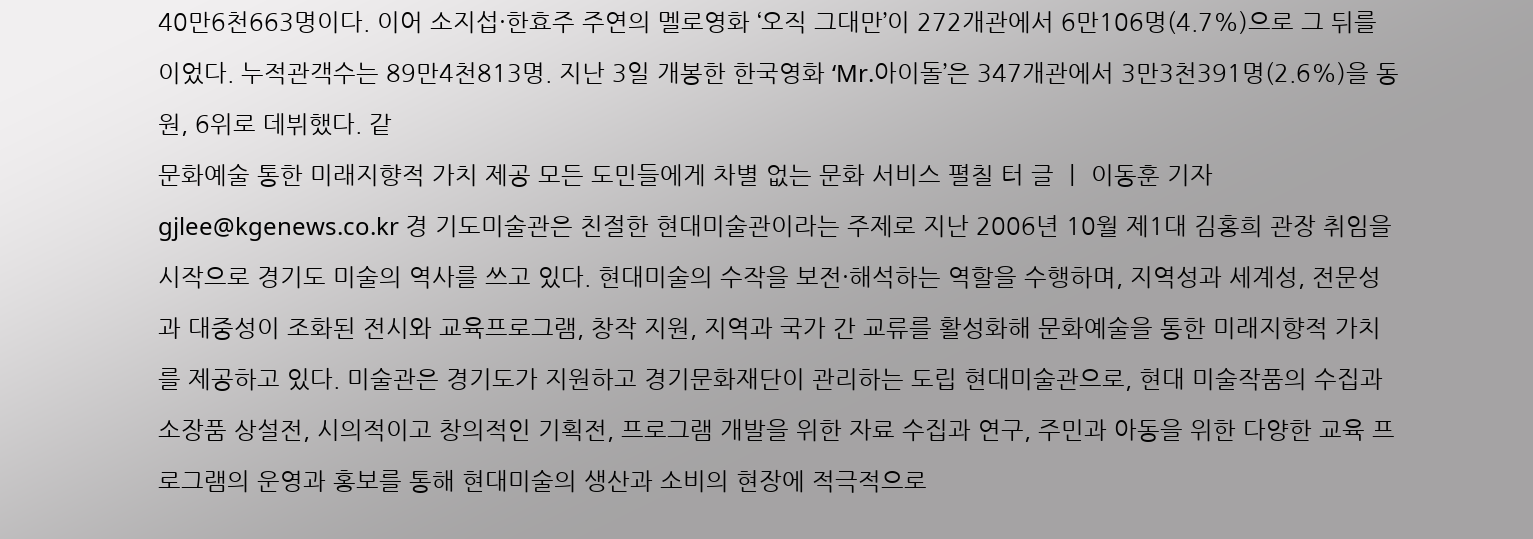40만6천663명이다. 이어 소지섭·한효주 주연의 멜로영화 ‘오직 그대만’이 272개관에서 6만106명(4.7%)으로 그 뒤를 이었다. 누적관객수는 89만4천813명. 지난 3일 개봉한 한국영화 ‘Mr.아이돌’은 347개관에서 3만3천391명(2.6%)을 동원, 6위로 데뷔했다. 같
문화예술 통한 미래지향적 가치 제공 모든 도민들에게 차별 없는 문화 서비스 펼칠 터 글 ㅣ 이동훈 기자 gjlee@kgenews.co.kr 경 기도미술관은 친절한 현대미술관이라는 주제로 지난 2006년 10월 제1대 김홍희 관장 취임을 시작으로 경기도 미술의 역사를 쓰고 있다. 현대미술의 수작을 보전·해석하는 역할을 수행하며, 지역성과 세계성, 전문성과 대중성이 조화된 전시와 교육프로그램, 창작 지원, 지역과 국가 간 교류를 활성화해 문화예술을 통한 미래지향적 가치를 제공하고 있다. 미술관은 경기도가 지원하고 경기문화재단이 관리하는 도립 현대미술관으로, 현대 미술작품의 수집과 소장품 상설전, 시의적이고 창의적인 기획전, 프로그램 개발을 위한 자료 수집과 연구, 주민과 아동을 위한 다양한 교육 프로그램의 운영과 홍보를 통해 현대미술의 생산과 소비의 현장에 적극적으로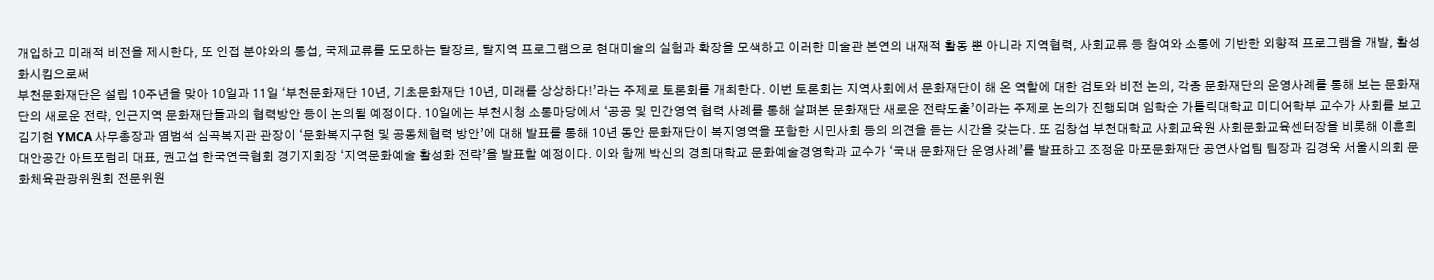개입하고 미래적 비전을 제시한다, 또 인접 분야와의 통섭, 국제교류를 도모하는 탈장르, 탈지역 프로그램으로 현대미술의 실험과 확장을 모색하고 이러한 미술관 본연의 내재적 활동 뿐 아니라 지역협력, 사회교류 등 참여와 소통에 기반한 외향적 프로그램을 개발, 활성화시킴으로써
부천문화재단은 설립 10주년을 맞아 10일과 11일 ‘부천문화재단 10년, 기초문화재단 10년, 미래를 상상하다!’라는 주제로 토론회를 개최한다. 이번 토론회는 지역사회에서 문화재단이 해 온 역할에 대한 검토와 비전 논의, 각종 문화재단의 운영사례를 통해 보는 문화재단의 새로운 전략, 인근지역 문화재단들과의 협력방안 등이 논의될 예정이다. 10일에는 부천시청 소통마당에서 ‘공공 및 민간영역 협력 사례를 통해 살펴본 문화재단 새로운 전략도출’이라는 주제로 논의가 진행되며 임학순 가톨릭대학교 미디어학부 교수가 사회를 보고 김기현 YMCA 사무총장과 염범석 심곡복지관 관장이 ‘문화복지구현 및 공동체협력 방안’에 대해 발표를 통해 10년 동안 문화재단이 복지영역을 포함한 시민사회 등의 의견을 듣는 시간을 갖는다. 또 김창섭 부천대학교 사회교육원 사회문화교육센터장을 비롯해 이훈희 대안공간 아트포럼리 대표, 권고섭 한국연극협회 경기지회장 ‘지역문화예술 활성화 전략’을 발표할 예정이다. 이와 함께 박신의 경희대학교 문화예술경영학과 교수가 ‘국내 문화재단 운영사례’를 발표하고 조정윤 마포문화재단 공연사업팀 팀장과 김경욱 서울시의회 문화체육관광위원회 전문위원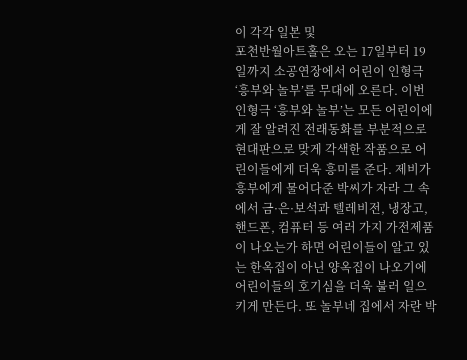이 각각 일본 및
포천반월아트홀은 오는 17일부터 19일까지 소공연장에서 어린이 인형극 ‘흥부와 놀부’를 무대에 오른다. 이번 인형극 ‘흥부와 놀부’는 모든 어린이에게 잘 알려진 전래동화를 부분적으로 현대판으로 맞게 각색한 작품으로 어린이들에게 더욱 흥미를 준다. 제비가 흥부에게 물어다준 박씨가 자라 그 속에서 금·은·보석과 텔레비전, 냉장고, 핸드폰, 컴퓨터 등 여러 가지 가전제품이 나오는가 하면 어린이들이 알고 있는 한옥집이 아닌 양옥집이 나오기에 어린이들의 호기심을 더욱 불러 일으키게 만든다. 또 놀부네 집에서 자란 박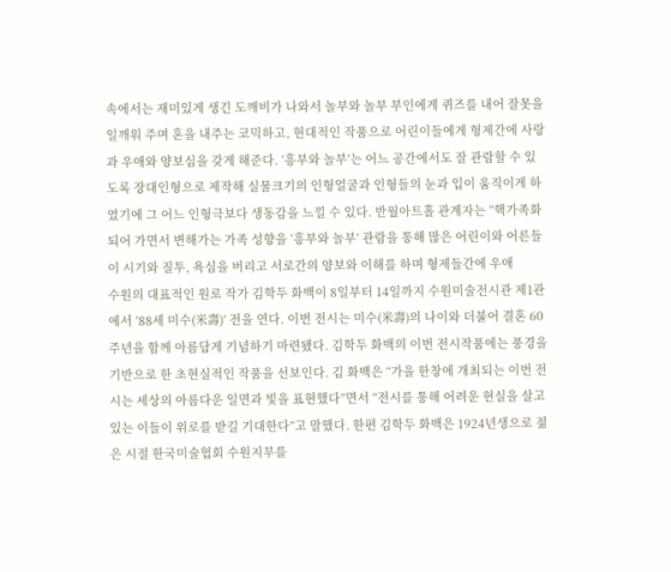속에서는 재미있게 생긴 도깨비가 나와서 놀부와 놀부 부인에게 퀴즈를 내어 잘못을 일깨워 주며 혼을 내주는 코믹하고, 현대적인 작품으로 어린이들에게 형제간에 사랑과 우애와 양보심을 갖게 해준다. ‘흥부와 놀부’는 어느 공간에서도 잘 관람할 수 있도록 장대인형으로 제작해 실물크기의 인형얼굴과 인형들의 눈과 입이 움직이게 하였기에 그 어느 인형극보다 생동감을 느낄 수 있다. 반월아트홀 관계자는 “핵가족화 되어 가면서 변해가는 가족 성향을 ‘흥부와 놀부’ 관람을 통해 많은 어린이와 어른들이 시기와 질투, 욕심을 버리고 서로간의 양보와 이해를 하며 형제들간에 우애
수원의 대표적인 원로 작가 김학두 화백이 8일부터 14일까지 수원미술전시관 제1관에서 ’88세 미수(米壽)’ 전을 연다. 이번 전시는 미수(米壽)의 나이와 더불어 결혼 60주년을 함께 아름답게 기념하기 마련됐다. 김학두 화백의 이번 전시작품에는 풍경을 기반으로 한 초현실적인 작품을 선보인다. 김 화백은 “가을 한창에 개최되는 이번 전시는 세상의 아름다운 일면과 빛을 표현했다”면서 “전시를 통해 어려운 현실을 살고 있는 이들이 위로를 받길 기대한다”고 말했다. 한편 김학두 화백은 1924년생으로 젊은 시절 한국미술협회 수원지부를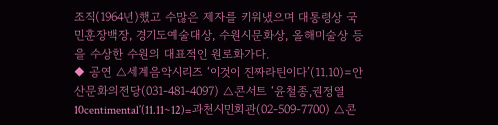조직(1964년)했고 수많은 제자를 키워냈으며 대통령상 국민훈장백장, 경기도예술대상, 수원시문화상, 올해미술상 등을 수상한 수원의 대표적인 원로화가다.
◆ 공연 △세계음악시리즈 ‘이것이 진짜라틴이다’(11.10)=안산문화의전당(031-481-4097) △콘서트 ‘윤철종,권정열 10centimental’(11.11~12)=과천시민회관(02-509-7700) △콘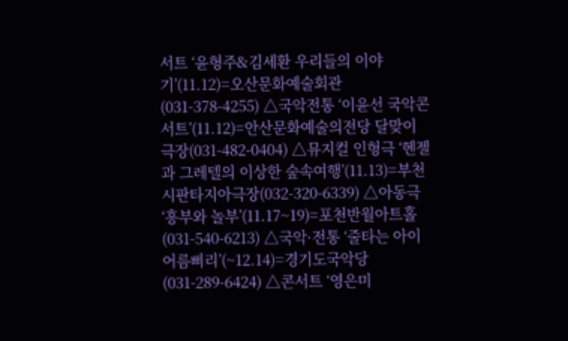서트 ‘윤형주&김세환 우리들의 이야기’(11.12)=오산문화예술회관(031-378-4255) △국악전통 ‘이윤선 국악콘서트’(11.12)=안산문화예술의전당 달맞이극장(031-482-0404) △뮤지컬 인형극 ‘헨젤과 그레텔의 이상한 숲속여행’(11.13)=부천시판타지아극장(032-320-6339) △아동극 ‘흥부와 놀부’(11.17~19)=포천반월아트홀(031-540-6213) △국악·전통 ‘줄타는 아이어름삐리’(~12.14)=경기도국악당(031-289-6424) △콘서트 ‘영은미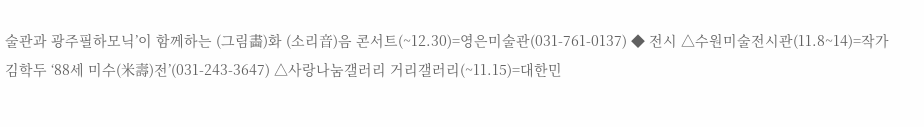술관과 광주필하모닉’이 함께하는 (그림畵)화 (소리音)음 콘서트(~12.30)=영은미술관(031-761-0137) ◆ 전시 △수원미술전시관(11.8~14)=작가 김학두 ‘88세 미수(米壽)전’(031-243-3647) △사랑나눔갤러리 거리갤러리(~11.15)=대한민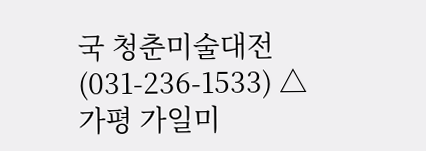국 청춘미술대전(031-236-1533) △가평 가일미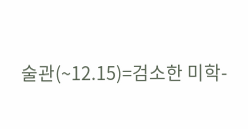술관(~12.15)=검소한 미학-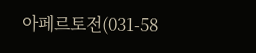아페르토전(031-58